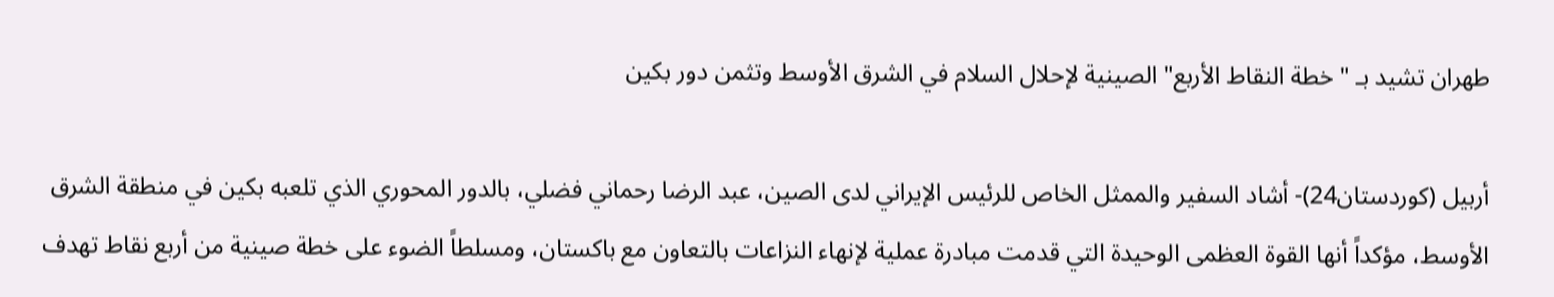طهران تشيد بـ "خطة النقاط الأربع" الصينية لإحلال السلام في الشرق الأوسط وتثمن دور بكين

أربيل (كوردستان24)- أشاد السفير والممثل الخاص للرئيس الإيراني لدى الصين، عبد الرضا رحماني فضلي، بالدور المحوري الذي تلعبه بكين في منطقة الشرق الأوسط، مؤكداً أنها القوة العظمى الوحيدة التي قدمت مبادرة عملية لإنهاء النزاعات بالتعاون مع باكستان، ومسلطاً الضوء على خطة صينية من أربع نقاط تهدف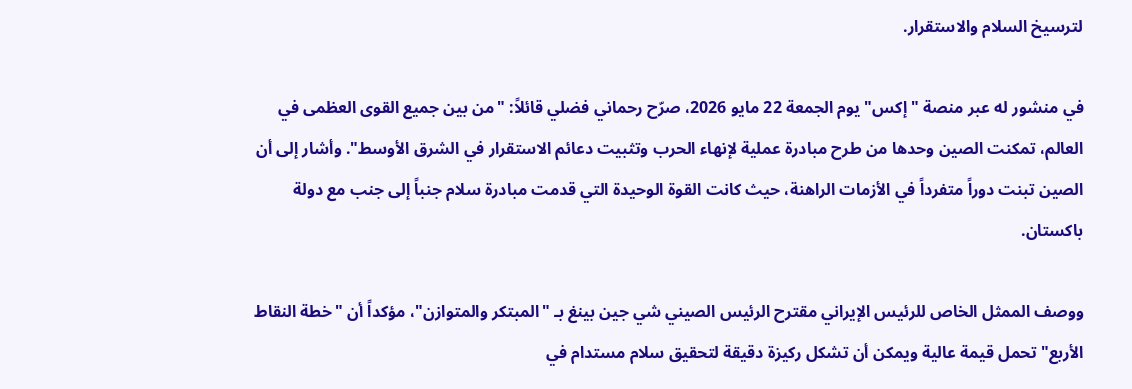لترسيخ السلام والاستقرار.

في منشور له عبر منصة "إكس" يوم الجمعة 22 مايو 2026، صرّح رحماني فضلي قائلاً: "من بين جميع القوى العظمى في العالم، تمكنت الصين وحدها من طرح مبادرة عملية لإنهاء الحرب وتثبيت دعائم الاستقرار في الشرق الأوسط". وأشار إلى أن الصين تبنت دوراً متفرداً في الأزمات الراهنة، حيث كانت القوة الوحيدة التي قدمت مبادرة سلام جنباً إلى جنب مع دولة باكستان.

ووصف الممثل الخاص للرئيس الإيراني مقترح الرئيس الصيني شي جين بينغ بـ "المبتكر والمتوازن"، مؤكداً أن "خطة النقاط الأربع" تحمل قيمة عالية ويمكن أن تشكل ركيزة دقيقة لتحقيق سلام مستدام في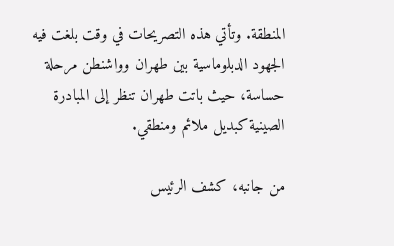المنطقة. وتأتي هذه التصريحات في وقت بلغت فيه الجهود الدبلوماسية بين طهران وواشنطن مرحلة حساسة، حيث باتت طهران تنظر إلى المبادرة الصينية كبديل ملائم ومنطقي.

من جانبه، كشف الرئيس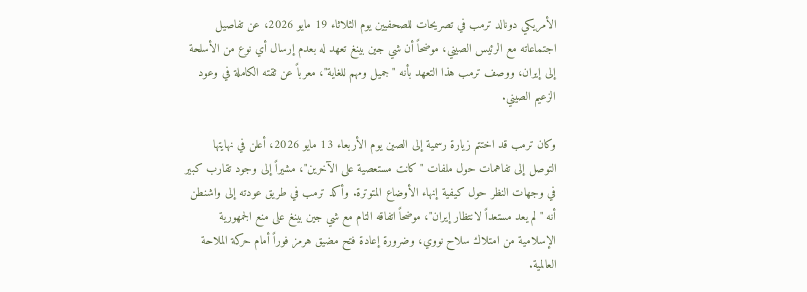الأمريكي دونالد ترمب في تصريحات للصحفيين يوم الثلاثاء 19 مايو 2026، عن تفاصيل اجتماعاته مع الرئيس الصيني، موضحاً أن شي جين بينغ تعهد له بعدم إرسال أي نوع من الأسلحة إلى إيران، ووصف ترمب هذا التعهد بأنه "جميل ومهم للغاية"، معرباً عن ثقته الكاملة في وعود الزعيم الصيني.

وكان ترمب قد اختتم زيارة رسمية إلى الصين يوم الأربعاء 13 مايو 2026، أعلن في نهايتها التوصل إلى تفاهمات حول ملفات "كانت مستعصية على الآخرين"، مشيراً إلى وجود تقارب كبير في وجهات النظر حول كيفية إنهاء الأوضاع المتوترة. وأكد ترمب في طريق عودته إلى واشنطن أنه "لم يعد مستعداً لانتظار إيران"، موضحاً اتفاقه التام مع شي جين بينغ على منع الجمهورية الإسلامية من امتلاك سلاح نووي، وضرورة إعادة فتح مضيق هرمز فوراً أمام حركة الملاحة العالمية.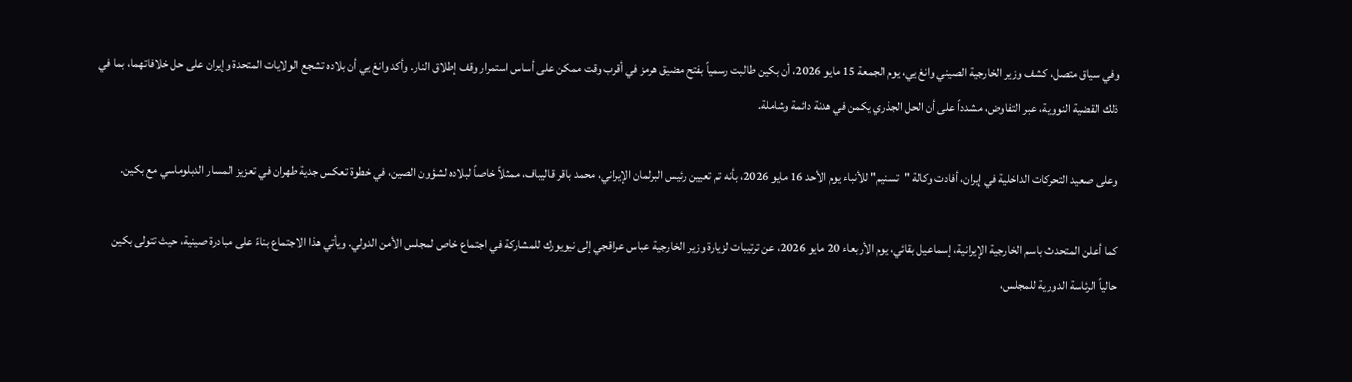وفي سياق متصل، كشف وزير الخارجية الصيني وانغ يي، يوم الجمعة 15 مايو 2026، أن بكين طالبت رسمياً بفتح مضيق هرمز في أقرب وقت ممكن على أساس استمرار وقف إطلاق النار. وأكد وانغ يي أن بلاده تشجع الولايات المتحدة وإيران على حل خلافاتهما، بما في ذلك القضية النووية، عبر التفاوض، مشدداً على أن الحل الجذري يكمن في هدنة دائمة وشاملة.

وعلى صعيد التحركات الداخلية في إيران، أفادت وكالة "تسنيم" للأنباء يوم الأحد 16 مايو 2026، بأنه تم تعيين رئيس البرلمان الإيراني، محمد باقر قاليباف، ممثلاً خاصاً لبلاده لشؤون الصين، في خطوة تعكس جدية طهران في تعزيز المسار الدبلوماسي مع بكين.

كما أعلن المتحدث باسم الخارجية الإيرانية، إسماعيل بقائي، يوم الأربعاء 20 مايو 2026، عن ترتيبات لزيارة وزير الخارجية عباس عراقجي إلى نيويورك للمشاركة في اجتماع خاص لمجلس الأمن الدولي. ويأتي هذا الاجتماع بناءً على مبادرة صينية، حيث تتولى بكين حالياً الرئاسة الدورية للمجلس،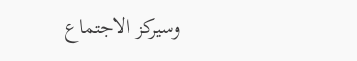وسيركز الاجتماع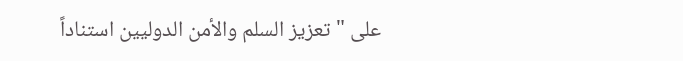على "تعزيز السلم والأمن الدوليين استناداً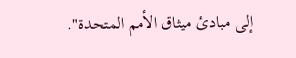إلى مبادئ ميثاق الأمم المتحدة".